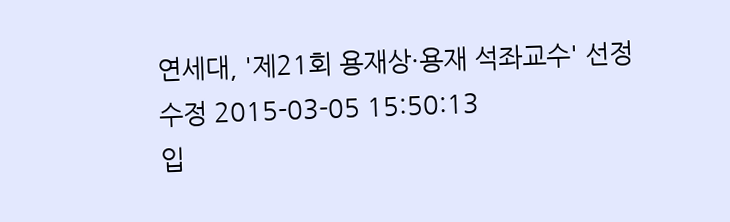연세대, '제21회 용재상·용재 석좌교수' 선정
수정 2015-03-05 15:50:13
입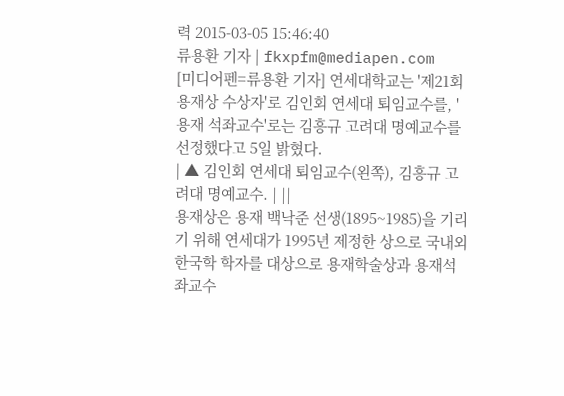력 2015-03-05 15:46:40
류용환 기자 | fkxpfm@mediapen.com
[미디어펜=류용환 기자] 연세대학교는 '제21회 용재상 수상자'로 김인회 연세대 퇴임교수를, '용재 석좌교수'로는 김흥규 고려대 명예교수를 선정했다고 5일 밝혔다.
| ▲ 김인회 연세대 퇴임교수(왼쪽), 김흥규 고려대 명예교수. | ||
용재상은 용재 백낙준 선생(1895~1985)을 기리기 위해 연세대가 1995년 제정한 상으로 국내외 한국학 학자를 대상으로 용재학술상과 용재석좌교수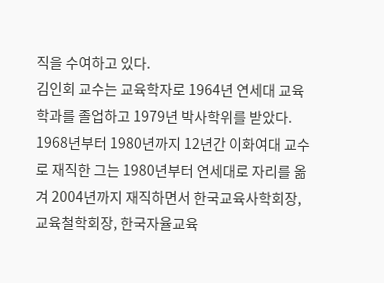직을 수여하고 있다.
김인회 교수는 교육학자로 1964년 연세대 교육학과를 졸업하고 1979년 박사학위를 받았다. 1968년부터 1980년까지 12년간 이화여대 교수로 재직한 그는 1980년부터 연세대로 자리를 옮겨 2004년까지 재직하면서 한국교육사학회장, 교육철학회장, 한국자율교육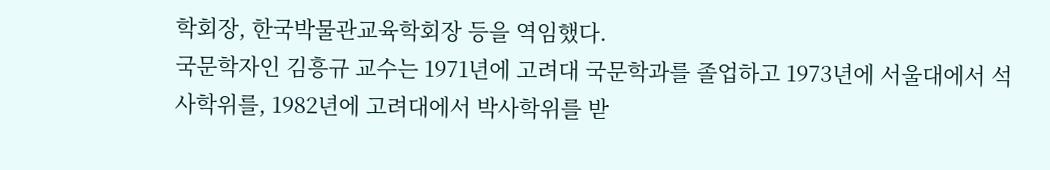학회장, 한국박물관교육학회장 등을 역임했다.
국문학자인 김흥규 교수는 1971년에 고려대 국문학과를 졸업하고 1973년에 서울대에서 석사학위를, 1982년에 고려대에서 박사학위를 받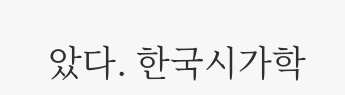았다. 한국시가학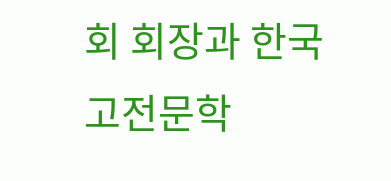회 회장과 한국고전문학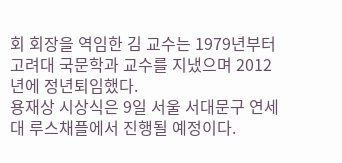회 회장을 역임한 김 교수는 1979년부터 고려대 국문학과 교수를 지냈으며 2012년에 정년퇴임했다.
용재상 시상식은 9일 서울 서대문구 연세대 루스채플에서 진행될 예정이다.